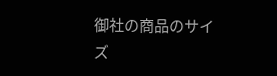御社の商品のサイズ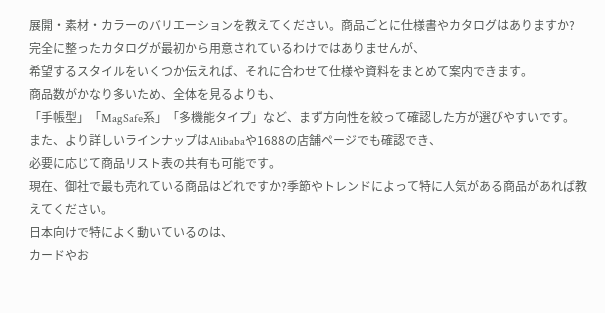展開・素材・カラーのバリエーションを教えてください。商品ごとに仕様書やカタログはありますか?
完全に整ったカタログが最初から用意されているわけではありませんが、
希望するスタイルをいくつか伝えれば、それに合わせて仕様や資料をまとめて案内できます。
商品数がかなり多いため、全体を見るよりも、
「手帳型」「MagSafe系」「多機能タイプ」など、まず方向性を絞って確認した方が選びやすいです。
また、より詳しいラインナップはAlibabaや1688の店舗ページでも確認でき、
必要に応じて商品リスト表の共有も可能です。
現在、御社で最も売れている商品はどれですか?季節やトレンドによって特に人気がある商品があれば教えてください。
日本向けで特によく動いているのは、
カードやお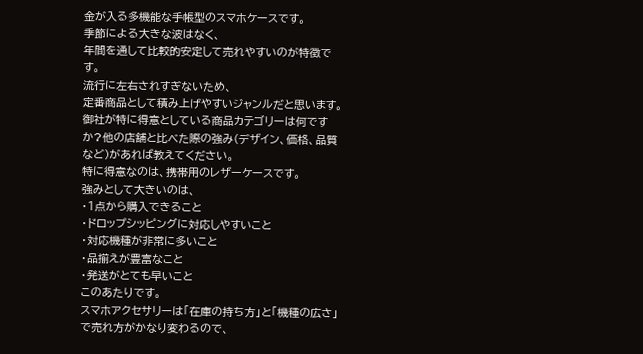金が入る多機能な手帳型のスマホケースです。
季節による大きな波はなく、
年間を通して比較的安定して売れやすいのが特徴です。
流行に左右されすぎないため、
定番商品として積み上げやすいジャンルだと思います。
御社が特に得意としている商品カテゴリーは何ですか?他の店舗と比べた際の強み(デザイン、価格、品質など)があれば教えてください。
特に得意なのは、携帯用のレザーケースです。
強みとして大きいのは、
・1点から購入できること
・ドロップシッピングに対応しやすいこと
・対応機種が非常に多いこと
・品揃えが豊富なこと
・発送がとても早いこと
このあたりです。
スマホアクセサリーは「在庫の持ち方」と「機種の広さ」で売れ方がかなり変わるので、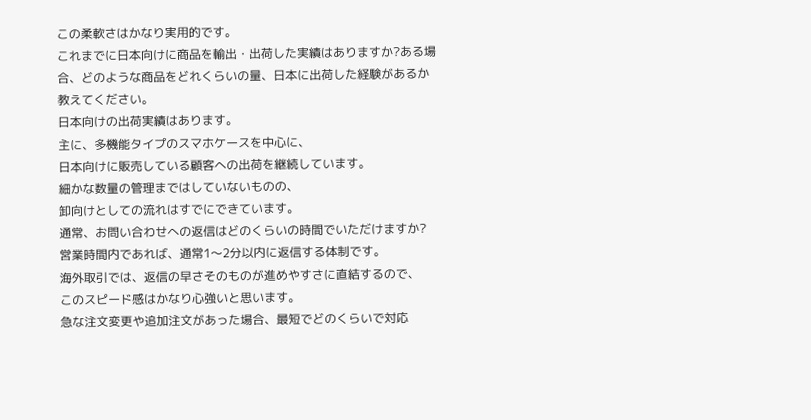この柔軟さはかなり実用的です。
これまでに日本向けに商品を輸出・出荷した実績はありますか?ある場合、どのような商品をどれくらいの量、日本に出荷した経験があるか教えてください。
日本向けの出荷実績はあります。
主に、多機能タイプのスマホケースを中心に、
日本向けに販売している顧客への出荷を継続しています。
細かな数量の管理まではしていないものの、
卸向けとしての流れはすでにできています。
通常、お問い合わせへの返信はどのくらいの時間でいただけますか?
営業時間内であれば、通常1〜2分以内に返信する体制です。
海外取引では、返信の早さそのものが進めやすさに直結するので、
このスピード感はかなり心強いと思います。
急な注文変更や追加注文があった場合、最短でどのくらいで対応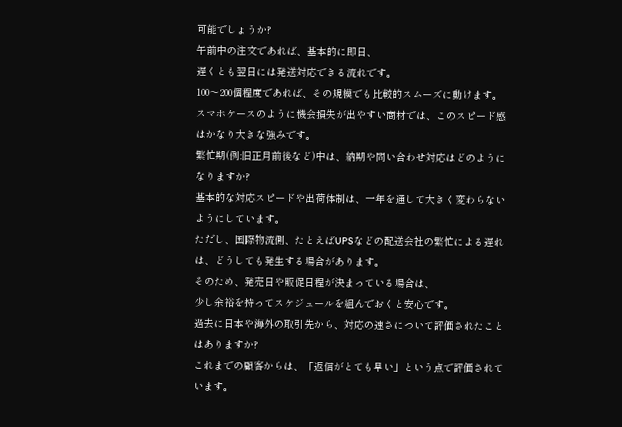可能でしょうか?
午前中の注文であれば、基本的に即日、
遅くとも翌日には発送対応できる流れです。
100〜200個程度であれば、その規模でも比較的スムーズに動けます。
スマホケースのように機会損失が出やすい商材では、このスピード感はかなり大きな強みです。
繁忙期(例:旧正月前後など)中は、納期や問い合わせ対応はどのようになりますか?
基本的な対応スピードや出荷体制は、一年を通して大きく変わらないようにしています。
ただし、国際物流側、たとえばUPSなどの配送会社の繁忙による遅れは、どうしても発生する場合があります。
そのため、発売日や販促日程が決まっている場合は、
少し余裕を持ってスケジュールを組んでおくと安心です。
過去に日本や海外の取引先から、対応の速さについて評価されたことはありますか?
これまでの顧客からは、「返信がとても早い」という点で評価されています。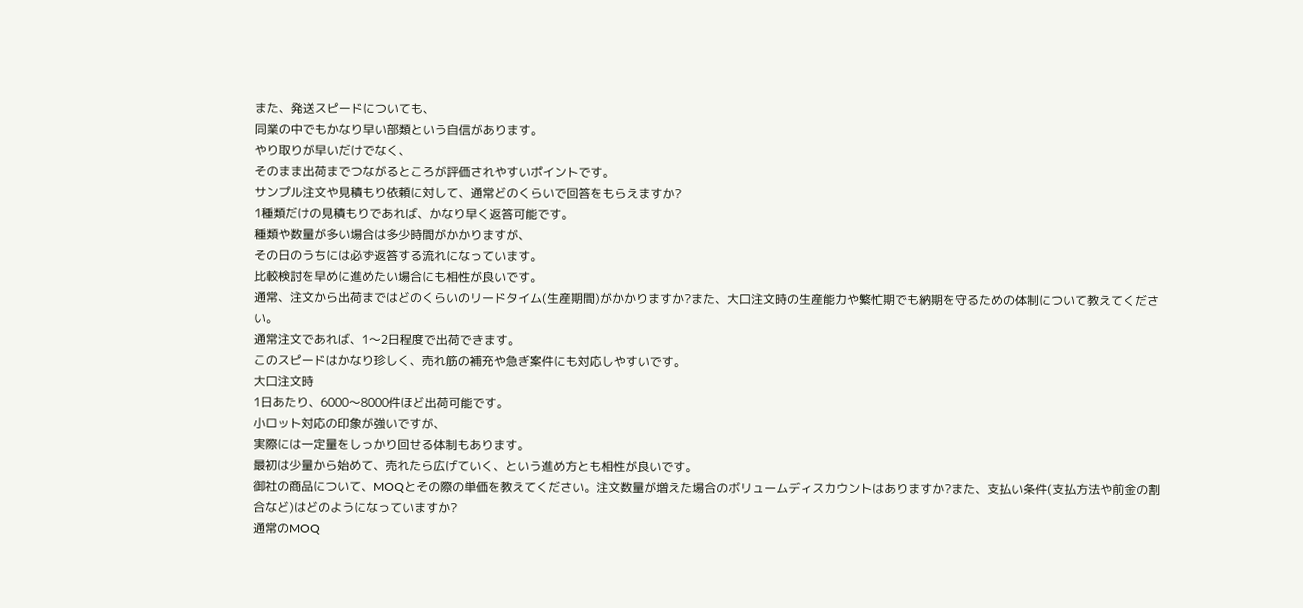また、発送スピードについても、
同業の中でもかなり早い部類という自信があります。
やり取りが早いだけでなく、
そのまま出荷までつながるところが評価されやすいポイントです。
サンプル注文や見積もり依頼に対して、通常どのくらいで回答をもらえますか?
1種類だけの見積もりであれば、かなり早く返答可能です。
種類や数量が多い場合は多少時間がかかりますが、
その日のうちには必ず返答する流れになっています。
比較検討を早めに進めたい場合にも相性が良いです。
通常、注文から出荷まではどのくらいのリードタイム(生産期間)がかかりますか?また、大口注文時の生産能力や繁忙期でも納期を守るための体制について教えてください。
通常注文であれば、1〜2日程度で出荷できます。
このスピードはかなり珍しく、売れ筋の補充や急ぎ案件にも対応しやすいです。
大口注文時
1日あたり、6000〜8000件ほど出荷可能です。
小ロット対応の印象が強いですが、
実際には一定量をしっかり回せる体制もあります。
最初は少量から始めて、売れたら広げていく、という進め方とも相性が良いです。
御社の商品について、MOQとその際の単価を教えてください。注文数量が増えた場合のボリュームディスカウントはありますか?また、支払い条件(支払方法や前金の割合など)はどのようになっていますか?
通常のMOQ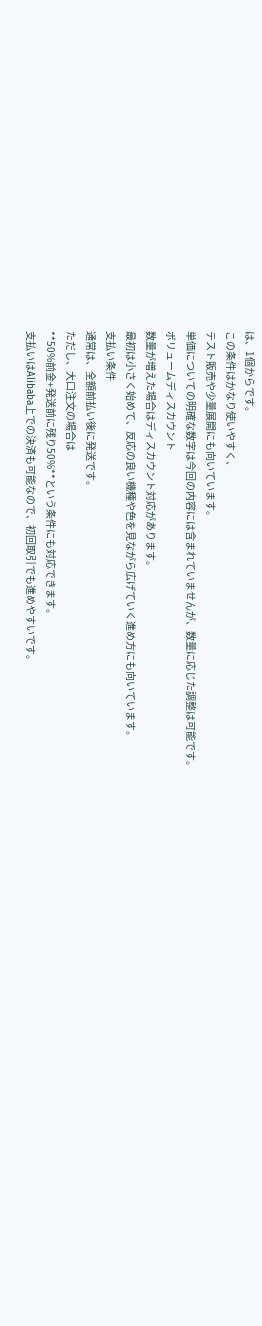は、1個からです。
この条件はかなり使いやすく、
テスト販売や少量展開にも向いています。
単価についての明確な数字は今回の内容には含まれていませんが、数量に応じた調整は可能です。
ボリュームディスカウント
数量が増えた場合はディスカウント対応があります。
最初は小さく始めて、反応の良い機種や色を見ながら広げていく進め方にも向いています。
支払い条件
通常は、全額前払い後に発送です。
ただし、大口注文の場合は
**50%前金+発送前に残り50%**という条件にも対応できます。
支払いはAlibaba上での決済も可能なので、初回取引でも進めやすいです。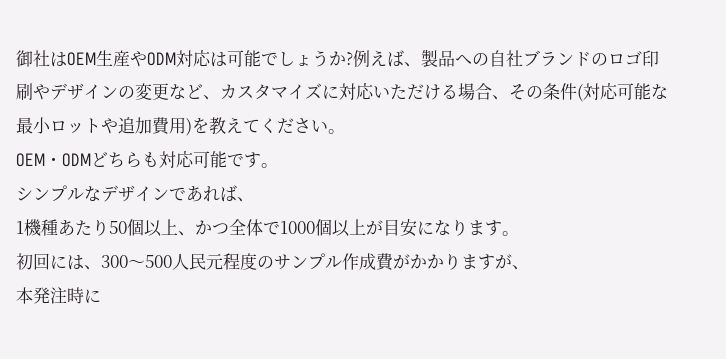御社はOEM生産やODM対応は可能でしょうか?例えば、製品への自社ブランドのロゴ印刷やデザインの変更など、カスタマイズに対応いただける場合、その条件(対応可能な最小ロットや追加費用)を教えてください。
OEM・ODMどちらも対応可能です。
シンプルなデザインであれば、
1機種あたり50個以上、かつ全体で1000個以上が目安になります。
初回には、300〜500人民元程度のサンプル作成費がかかりますが、
本発注時に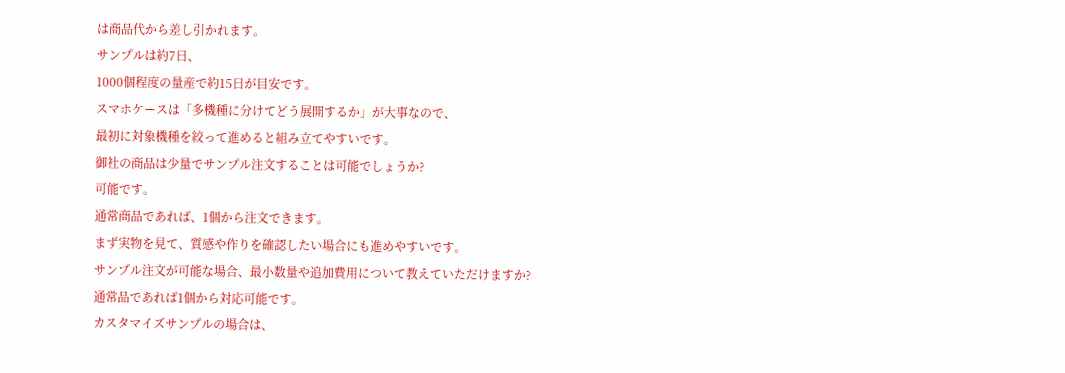は商品代から差し引かれます。
サンプルは約7日、
1000個程度の量産で約15日が目安です。
スマホケースは「多機種に分けてどう展開するか」が大事なので、
最初に対象機種を絞って進めると組み立てやすいです。
御社の商品は少量でサンプル注文することは可能でしょうか?
可能です。
通常商品であれば、1個から注文できます。
まず実物を見て、質感や作りを確認したい場合にも進めやすいです。
サンプル注文が可能な場合、最小数量や追加費用について教えていただけますか?
通常品であれば1個から対応可能です。
カスタマイズサンプルの場合は、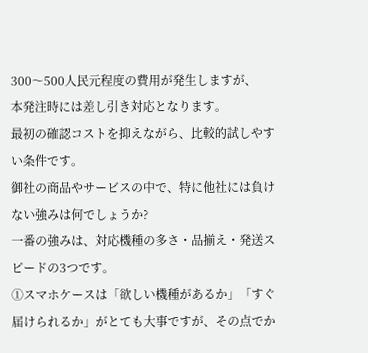300〜500人民元程度の費用が発生しますが、
本発注時には差し引き対応となります。
最初の確認コストを抑えながら、比較的試しやすい条件です。
御社の商品やサービスの中で、特に他社には負けない強みは何でしょうか?
一番の強みは、対応機種の多さ・品揃え・発送スピードの3つです。
①スマホケースは「欲しい機種があるか」「すぐ届けられるか」がとても大事ですが、その点でか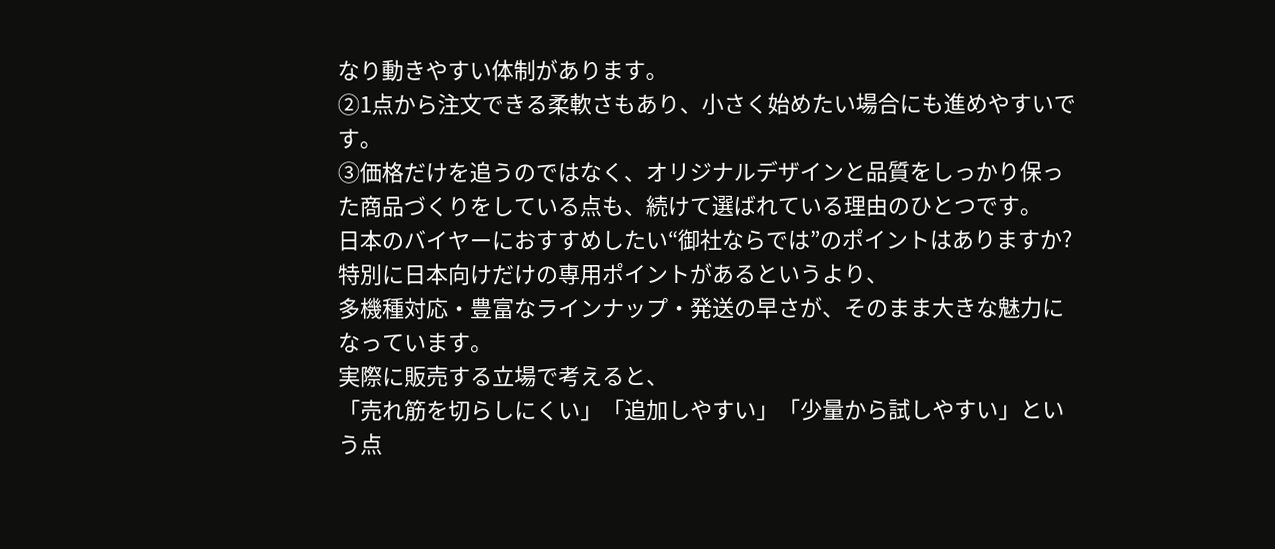なり動きやすい体制があります。
②1点から注文できる柔軟さもあり、小さく始めたい場合にも進めやすいです。
③価格だけを追うのではなく、オリジナルデザインと品質をしっかり保った商品づくりをしている点も、続けて選ばれている理由のひとつです。
日本のバイヤーにおすすめしたい“御社ならでは”のポイントはありますか?
特別に日本向けだけの専用ポイントがあるというより、
多機種対応・豊富なラインナップ・発送の早さが、そのまま大きな魅力になっています。
実際に販売する立場で考えると、
「売れ筋を切らしにくい」「追加しやすい」「少量から試しやすい」という点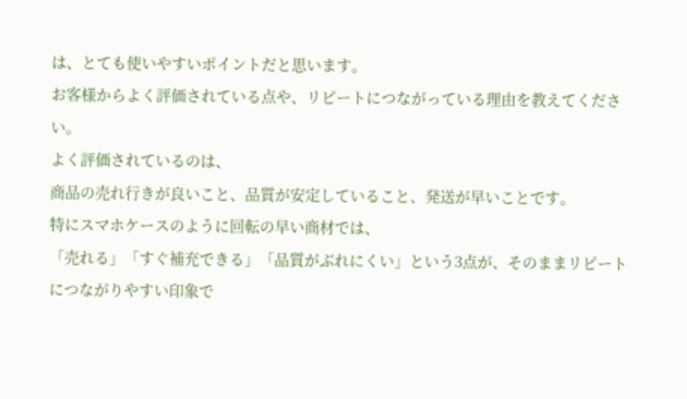は、とても使いやすいポイントだと思います。
お客様からよく評価されている点や、リピートにつながっている理由を教えてください。
よく評価されているのは、
商品の売れ行きが良いこと、品質が安定していること、発送が早いことです。
特にスマホケースのように回転の早い商材では、
「売れる」「すぐ補充できる」「品質がぶれにくい」という3点が、そのままリピートにつながりやすい印象で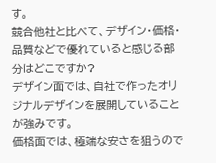す。
競合他社と比べて、デザイン・価格・品質などで優れていると感じる部分はどこですか?
デザイン面では、自社で作ったオリジナルデザインを展開していることが強みです。
価格面では、極端な安さを狙うので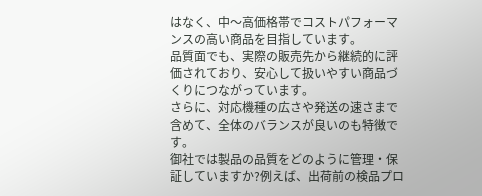はなく、中〜高価格帯でコストパフォーマンスの高い商品を目指しています。
品質面でも、実際の販売先から継続的に評価されており、安心して扱いやすい商品づくりにつながっています。
さらに、対応機種の広さや発送の速さまで含めて、全体のバランスが良いのも特徴です。
御社では製品の品質をどのように管理・保証していますか?例えば、出荷前の検品プロ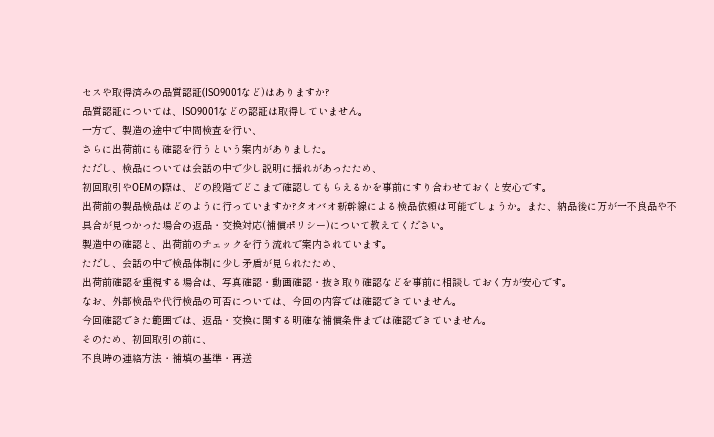セスや取得済みの品質認証(ISO9001など)はありますか?
品質認証については、ISO9001などの認証は取得していません。
一方で、製造の途中で中間検査を行い、
さらに出荷前にも確認を行うという案内がありました。
ただし、検品については会話の中で少し説明に揺れがあったため、
初回取引やOEMの際は、どの段階でどこまで確認してもらえるかを事前にすり合わせておくと安心です。
出荷前の製品検品はどのように行っていますか?タオバオ新幹線による検品依頼は可能でしょうか。また、納品後に万が一不良品や不具合が見つかった場合の返品・交換対応(補償ポリシー)について教えてください。
製造中の確認と、出荷前のチェックを行う流れで案内されています。
ただし、会話の中で検品体制に少し矛盾が見られたため、
出荷前確認を重視する場合は、写真確認・動画確認・抜き取り確認などを事前に相談しておく方が安心です。
なお、外部検品や代行検品の可否については、今回の内容では確認できていません。
今回確認できた範囲では、返品・交換に関する明確な補償条件までは確認できていません。
そのため、初回取引の前に、
不良時の連絡方法・補填の基準・再送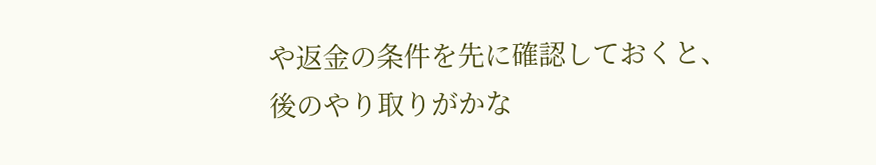や返金の条件を先に確認しておくと、後のやり取りがかな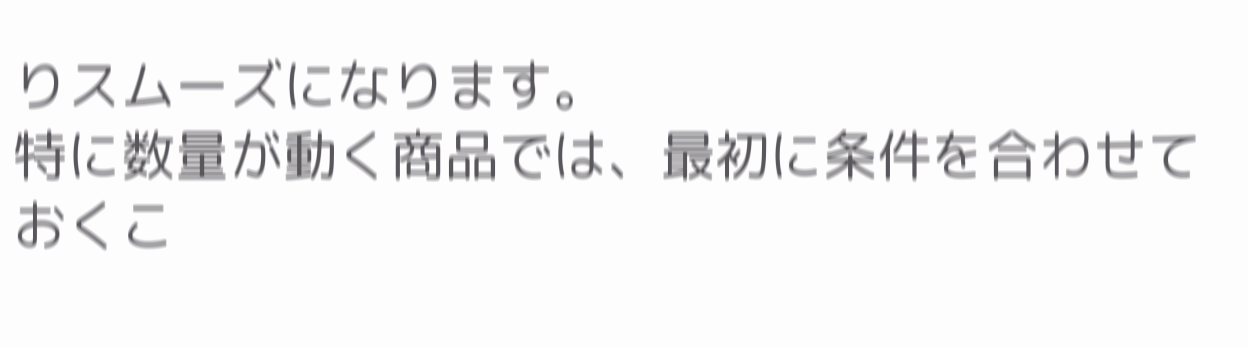りスムーズになります。
特に数量が動く商品では、最初に条件を合わせておくこ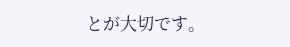とが大切です。